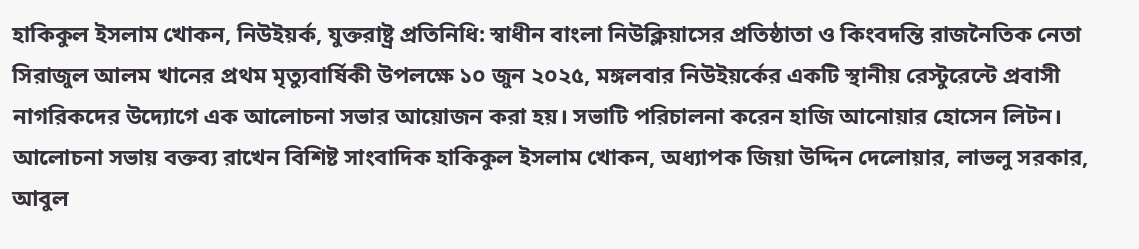হাকিকুল ইসলাম খোকন, নিউইয়র্ক, যুক্তরাষ্ট্র প্রতিনিধি: স্বাধীন বাংলা নিউক্লিয়াসের প্রতিষ্ঠাতা ও কিংবদন্তি রাজনৈতিক নেতা সিরাজুল আলম খানের প্রথম মৃত্যুবার্ষিকী উপলক্ষে ১০ জুন ২০২৫, মঙ্গলবার নিউইয়র্কের একটি স্থানীয় রেস্টুরেন্টে প্রবাসী নাগরিকদের উদ্যোগে এক আলোচনা সভার আয়োজন করা হয়। সভাটি পরিচালনা করেন হাজি আনোয়ার হোসেন লিটন।
আলোচনা সভায় বক্তব্য রাখেন বিশিষ্ট সাংবাদিক হাকিকুল ইসলাম খোকন, অধ্যাপক জিয়া উদ্দিন দেলোয়ার, লাভলু সরকার, আবুল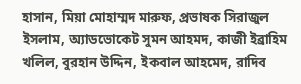হাসান, মিয়া মোহাম্মদ মারুফ, প্রভাষক সিরাজুল ইসলাম, অ্যাডভোকেট সুমন আহমদ, কাজী ইব্রাহিম খলিল, বুরহান উদ্দিন, ইকবাল আহমেদ, রাদিব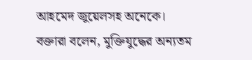আহমেদ জুয়েলসহ অনেকে।
বক্তারা বলেন, মুক্তিযুদ্ধের অন্যতম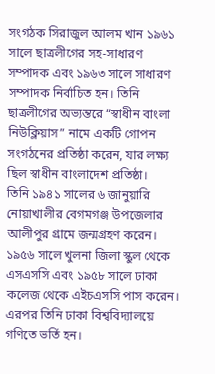সংগঠক সিরাজুল আলম খান ১৯৬১ সালে ছাত্রলীগের সহ-সাধারণ সম্পাদক এবং ১৯৬৩ সালে সাধারণ সম্পাদক নির্বাচিত হন। তিনি ছাত্রলীগের অভ্যন্তরে “স্বাধীন বাংলা নিউক্লিয়াস” নামে একটি গোপন সংগঠনের প্রতিষ্ঠা করেন, যার লক্ষ্য ছিল স্বাধীন বাংলাদেশ প্রতিষ্ঠা।
তিনি ১৯৪১ সালের ৬ জানুয়ারি নোয়াখালীর বেগমগঞ্জ উপজেলার আলীপুর গ্রামে জন্মগ্রহণ করেন। ১৯৫৬ সালে খুলনা জিলা স্কুল থেকে এসএসসি এবং ১৯৫৮ সালে ঢাকা কলেজ থেকে এইচএসসি পাস করেন। এরপর তিনি ঢাকা বিশ্ববিদ্যালয়ে গণিতে ভর্তি হন।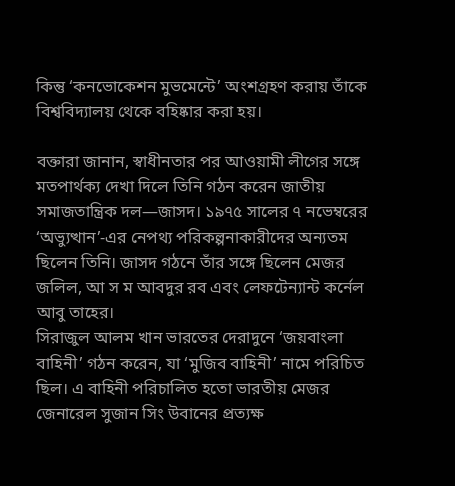কিন্তু ‘কনভোকেশন মুভমেন্টে’ অংশগ্রহণ করায় তাঁকে বিশ্ববিদ্যালয় থেকে বহিষ্কার করা হয়।

বক্তারা জানান, স্বাধীনতার পর আওয়ামী লীগের সঙ্গে মতপার্থক্য দেখা দিলে তিনি গঠন করেন জাতীয় সমাজতান্ত্রিক দল—জাসদ। ১৯৭৫ সালের ৭ নভেম্বরের ‘অভ্যুত্থান’-এর নেপথ্য পরিকল্পনাকারীদের অন্যতম ছিলেন তিনি। জাসদ গঠনে তাঁর সঙ্গে ছিলেন মেজর জলিল, আ স ম আবদুর রব এবং লেফটেন্যান্ট কর্নেল আবু তাহের।
সিরাজুল আলম খান ভারতের দেরাদুনে ‘জয়বাংলা বাহিনী’ গঠন করেন, যা ‘মুজিব বাহিনী’ নামে পরিচিত ছিল। এ বাহিনী পরিচালিত হতো ভারতীয় মেজর জেনারেল সুজান সিং উবানের প্রত্যক্ষ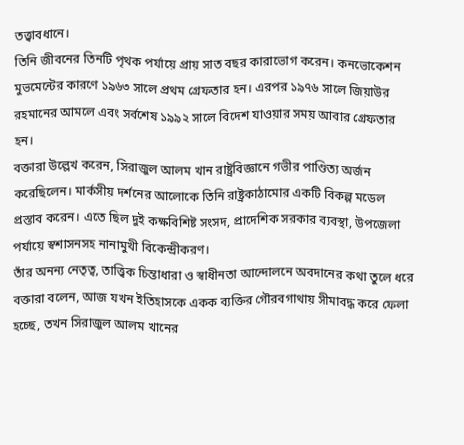তত্ত্বাবধানে।
তিনি জীবনের তিনটি পৃথক পর্যায়ে প্রায় সাত বছর কারাভোগ করেন। কনভোকেশন মুভমেন্টের কারণে ১৯৬৩ সালে প্রথম গ্রেফতার হন। এরপর ১৯৭৬ সালে জিয়াউর রহমানের আমলে এবং সর্বশেষ ১৯৯২ সালে বিদেশ যাওয়ার সময় আবার গ্রেফতার হন।
বক্তারা উল্লেখ করেন, সিরাজুল আলম খান রাষ্ট্রবিজ্ঞানে গভীর পাণ্ডিত্য অর্জন করেছিলেন। মার্কসীয় দর্শনের আলোকে তিনি রাষ্ট্রকাঠামোর একটি বিকল্প মডেল প্রস্তাব করেন। এতে ছিল দুই কক্ষবিশিষ্ট সংসদ, প্রাদেশিক সরকার ব্যবস্থা, উপজেলা পর্যায়ে স্বশাসনসহ নানামুখী বিকেন্দ্রীকরণ।
তাঁর অনন্য নেতৃত্ব, তাত্ত্বিক চিন্তাধারা ও স্বাধীনতা আন্দোলনে অবদানের কথা তুলে ধরে বক্তারা বলেন, আজ যখন ইতিহাসকে একক ব্যক্তির গৌরবগাথায় সীমাবদ্ধ করে ফেলা হচ্ছে, তখন সিরাজুল আলম খানের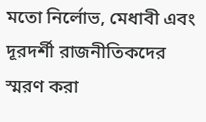মতো নির্লোভ, মেধাবী এবং দূরদর্শী রাজনীতিকদের স্মরণ করা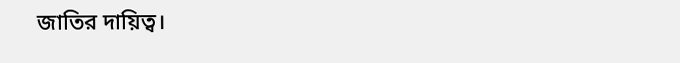জাতির দায়িত্ব।